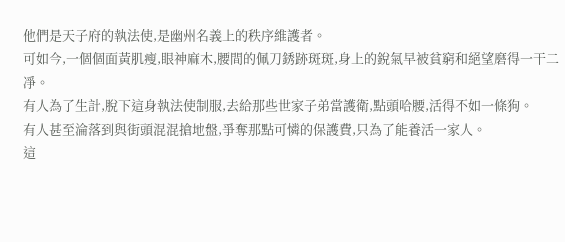他們是天子府的執法使,是幽州名義上的秩序維護者。
可如今,一個個面黃肌瘦,眼神麻木,腰間的佩刀銹跡斑斑,身上的銳氣早被貧窮和絕望磨得一干二凈。
有人為了生計,脫下這身執法使制服,去給那些世家子弟當護衛,點頭哈腰,活得不如一條狗。
有人甚至淪落到與街頭混混搶地盤,爭奪那點可憐的保護費,只為了能養活一家人。
這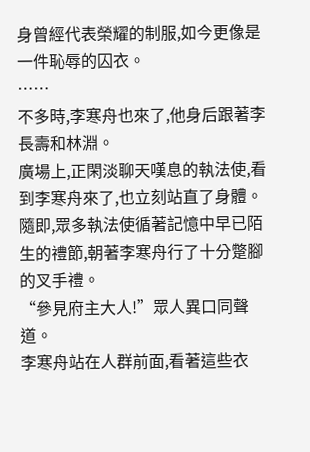身曾經代表榮耀的制服,如今更像是一件恥辱的囚衣。
……
不多時,李寒舟也來了,他身后跟著李長壽和林淵。
廣場上,正閑淡聊天嘆息的執法使,看到李寒舟來了,也立刻站直了身體。
隨即,眾多執法使循著記憶中早已陌生的禮節,朝著李寒舟行了十分蹩腳的叉手禮。
“參見府主大人!”眾人異口同聲道。
李寒舟站在人群前面,看著這些衣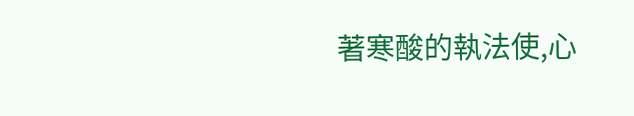著寒酸的執法使,心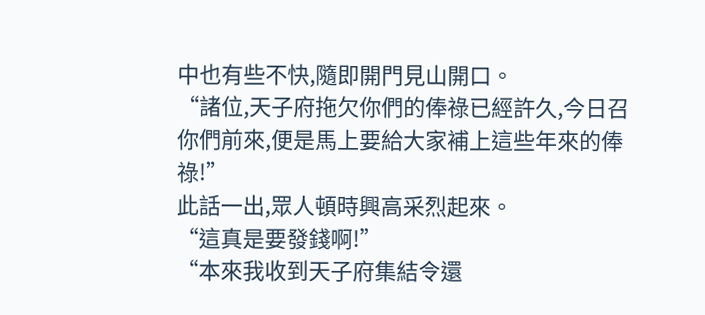中也有些不快,隨即開門見山開口。
“諸位,天子府拖欠你們的俸祿已經許久,今日召你們前來,便是馬上要給大家補上這些年來的俸祿!”
此話一出,眾人頓時興高采烈起來。
“這真是要發錢啊!”
“本來我收到天子府集結令還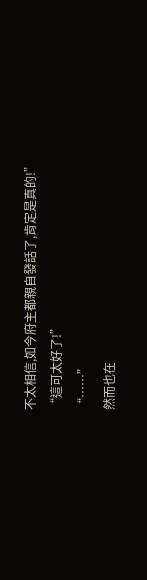不太相信,如今府主都親自發話了,肯定是真的!”
“這可太好了!”
“……”
然而也在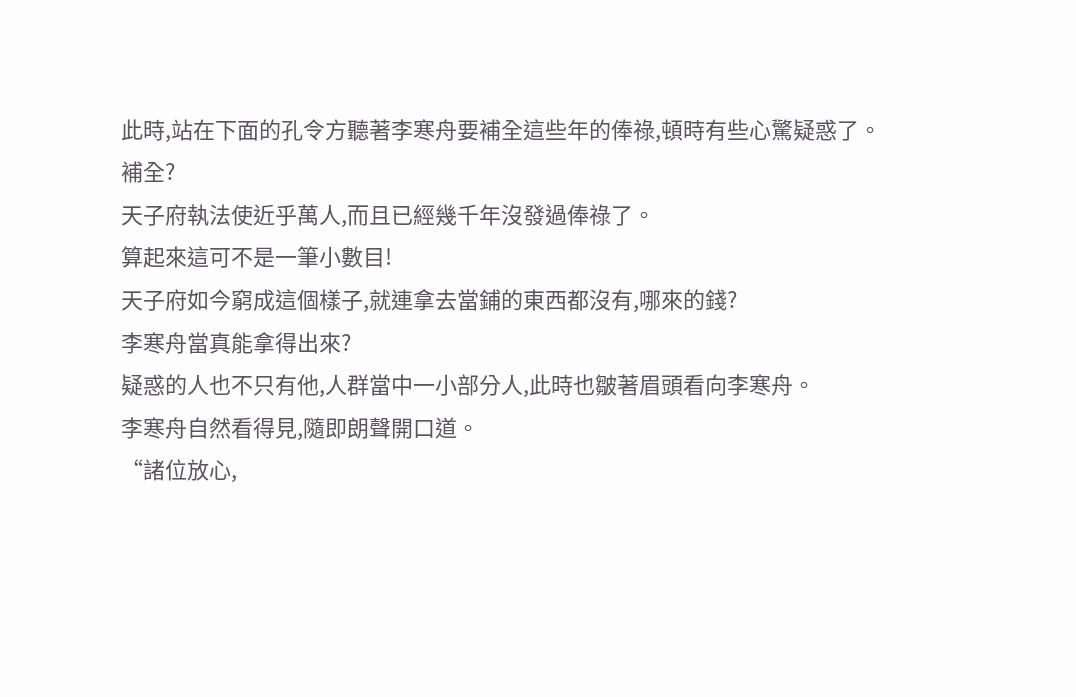此時,站在下面的孔令方聽著李寒舟要補全這些年的俸祿,頓時有些心驚疑惑了。
補全?
天子府執法使近乎萬人,而且已經幾千年沒發過俸祿了。
算起來這可不是一筆小數目!
天子府如今窮成這個樣子,就連拿去當鋪的東西都沒有,哪來的錢?
李寒舟當真能拿得出來?
疑惑的人也不只有他,人群當中一小部分人,此時也皺著眉頭看向李寒舟。
李寒舟自然看得見,隨即朗聲開口道。
“諸位放心,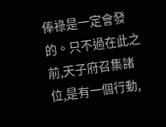俸祿是一定會發的。只不過在此之前,天子府召集諸位,是有一個行動,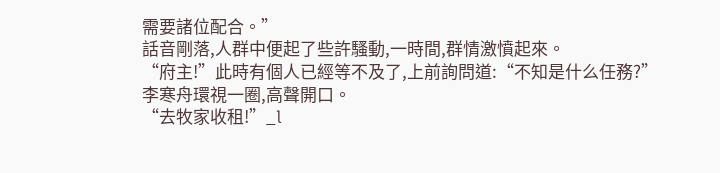需要諸位配合。”
話音剛落,人群中便起了些許騷動,一時間,群情激憤起來。
“府主!”此時有個人已經等不及了,上前詢問道:“不知是什么任務?”
李寒舟環視一圈,高聲開口。
“去牧家收租!”_l